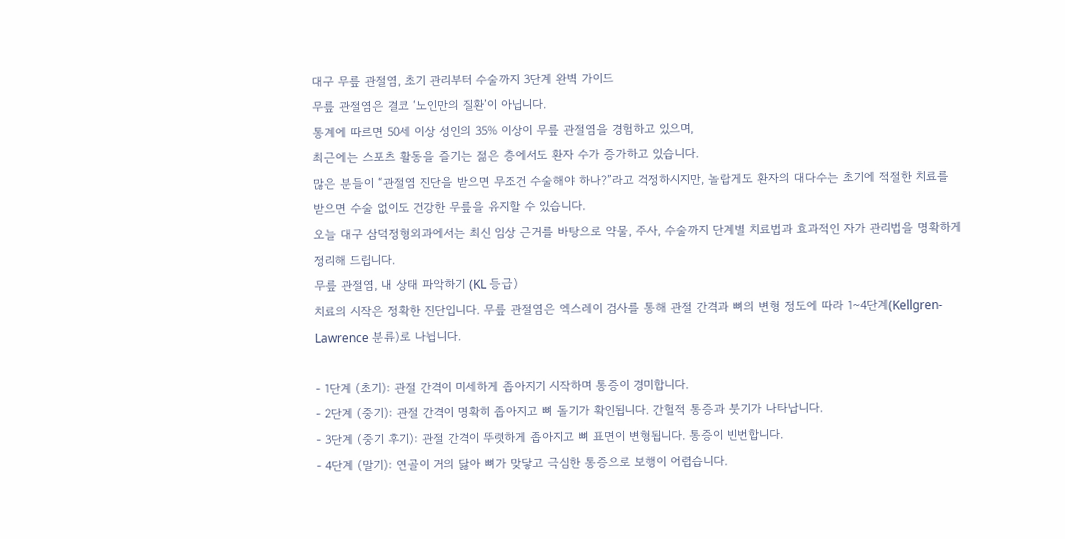대구 무릎 관절염, 초기 관리부터 수술까지 3단계 완벽 가이드
무릎 관절염은 결코 ‘노인만의 질환’이 아닙니다.
통계에 따르면 50세 이상 성인의 35% 이상이 무릎 관절염을 경험하고 있으며,
최근에는 스포츠 활동을 즐기는 젊은 층에서도 환자 수가 증가하고 있습니다.
많은 분들이 “관절염 진단을 받으면 무조건 수술해야 하나?”라고 걱정하시지만, 놀랍게도 환자의 대다수는 초기에 적절한 치료를 받으면 수술 없이도 건강한 무릎을 유지할 수 있습니다.
오늘 대구 삼덕정형외과에서는 최신 임상 근거를 바탕으로 약물, 주사, 수술까지 단계별 치료법과 효과적인 자가 관리법을 명확하게 정리해 드립니다.
무릎 관절염, 내 상태 파악하기 (KL 등급)
치료의 시작은 정확한 진단입니다. 무릎 관절염은 엑스레이 검사를 통해 관절 간격과 뼈의 변형 정도에 따라 1~4단계(Kellgren-Lawrence 분류)로 나뉩니다.

- 1단계 (초기): 관절 간격이 미세하게 좁아지기 시작하며 통증이 경미합니다.
- 2단계 (중기): 관절 간격이 명확히 좁아지고 뼈 돌기가 확인됩니다. 간헐적 통증과 붓기가 나타납니다.
- 3단계 (중기 후기): 관절 간격이 뚜렷하게 좁아지고 뼈 표면이 변형됩니다. 통증이 빈번합니다.
- 4단계 (말기): 연골이 거의 닳아 뼈가 맞닿고 극심한 통증으로 보행이 어렵습니다.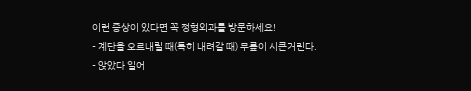이런 증상이 있다면 꼭 정형외과를 방문하세요!
- 계단을 오르내릴 때(특히 내려갈 때) 무릎이 시큰거린다.
- 앉았다 일어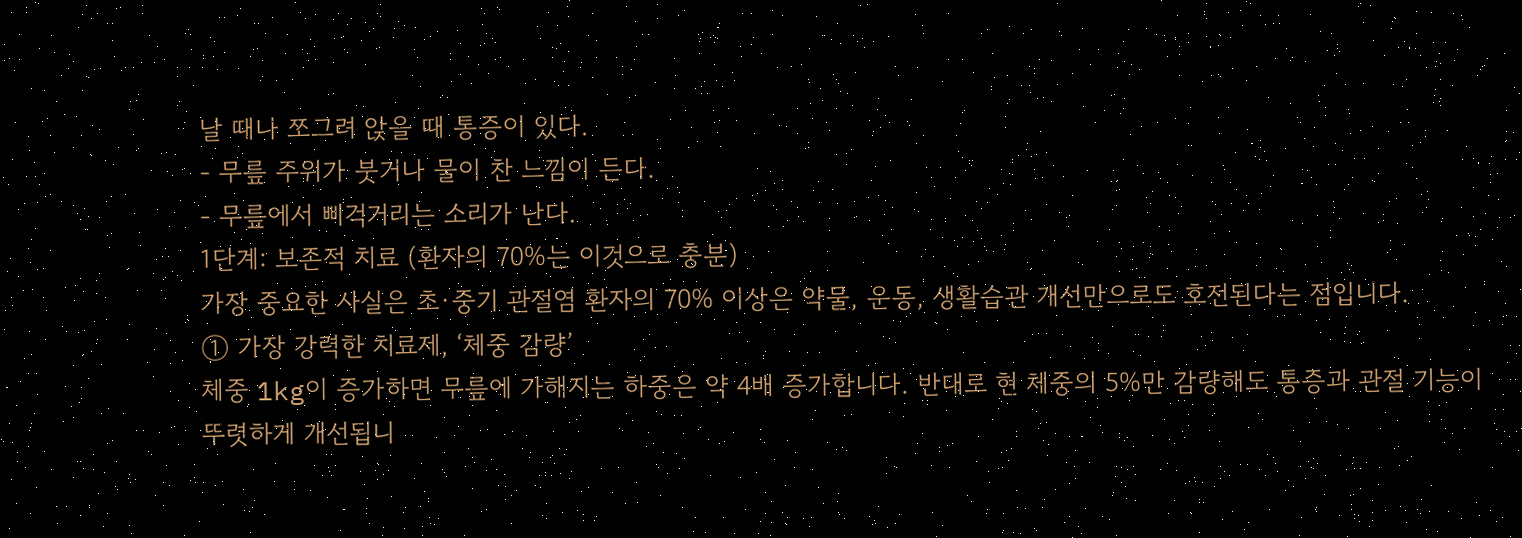날 때나 쪼그려 앉을 때 통증이 있다.
- 무릎 주위가 붓거나 물이 찬 느낌이 든다.
- 무릎에서 삐걱거리는 소리가 난다.
1단계: 보존적 치료 (환자의 70%는 이것으로 충분)
가장 중요한 사실은 초·중기 관절염 환자의 70% 이상은 약물, 운동, 생활습관 개선만으로도 호전된다는 점입니다.
① 가장 강력한 치료제, ‘체중 감량’
체중 1kg이 증가하면 무릎에 가해지는 하중은 약 4배 증가합니다. 반대로 현 체중의 5%만 감량해도 통증과 관절 기능이 뚜렷하게 개선됩니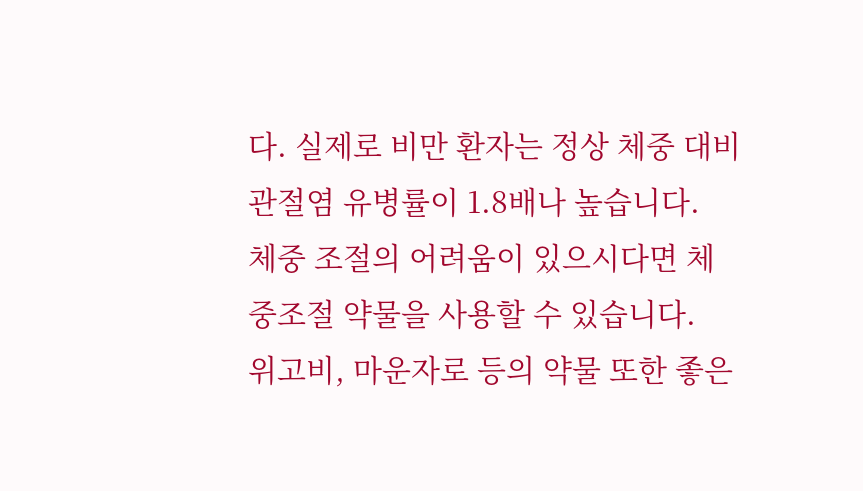다. 실제로 비만 환자는 정상 체중 대비 관절염 유병률이 1.8배나 높습니다.
체중 조절의 어려움이 있으시다면 체중조절 약물을 사용할 수 있습니다.
위고비, 마운자로 등의 약물 또한 좋은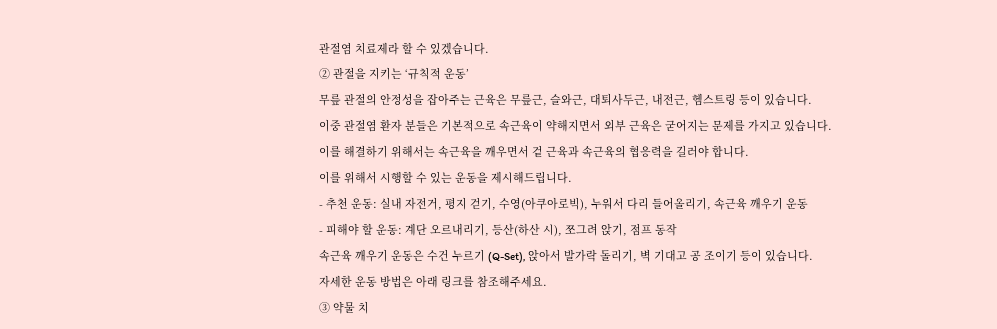관절염 치료제라 할 수 있겠습니다.
② 관절을 지키는 ‘규칙적 운동’
무릎 관절의 안정성을 잡아주는 근육은 무릎근, 슬와근, 대퇴사두근, 내전근, 헴스트링 등이 있습니다.
이중 관절염 환자 분들은 기본적으로 속근육이 약해지면서 외부 근육은 굳어지는 문제를 가지고 있습니다.
이를 해결하기 위해서는 속근육을 깨우면서 겉 근육과 속근육의 협응력을 길러야 합니다.
이를 위해서 시행할 수 있는 운동을 제시해드립니다.
- 추천 운동: 실내 자전거, 평지 걷기, 수영(아쿠아로빅), 누워서 다리 들어올리기, 속근육 깨우기 운동
- 피해야 할 운동: 계단 오르내리기, 등산(하산 시), 쪼그려 앉기, 점프 동작
속근육 깨우기 운동은 수건 누르기 (Q-Set), 앉아서 발가락 돌리기, 벽 기대고 공 조이기 등이 있습니다.
자세한 운동 방법은 아래 링크를 참조해주세요.
③ 약물 치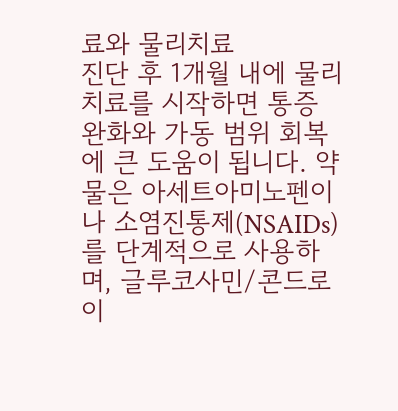료와 물리치료
진단 후 1개월 내에 물리치료를 시작하면 통증 완화와 가동 범위 회복에 큰 도움이 됩니다. 약물은 아세트아미노펜이나 소염진통제(NSAIDs)를 단계적으로 사용하며, 글루코사민/콘드로이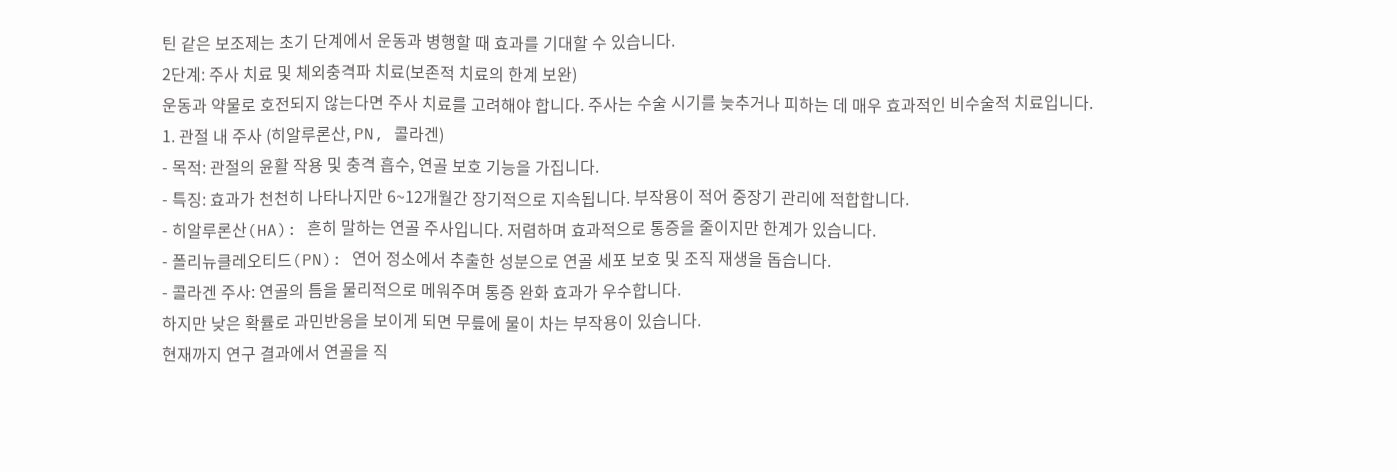틴 같은 보조제는 초기 단계에서 운동과 병행할 때 효과를 기대할 수 있습니다.
2단계: 주사 치료 및 체외충격파 치료(보존적 치료의 한계 보완)
운동과 약물로 호전되지 않는다면 주사 치료를 고려해야 합니다. 주사는 수술 시기를 늦추거나 피하는 데 매우 효과적인 비수술적 치료입니다.
1. 관절 내 주사 (히알루론산, PN, 콜라겐)
- 목적: 관절의 윤활 작용 및 충격 흡수, 연골 보호 기능을 가집니다.
- 특징: 효과가 천천히 나타나지만 6~12개월간 장기적으로 지속됩니다. 부작용이 적어 중장기 관리에 적합합니다.
- 히알루론산(HA): 흔히 말하는 연골 주사입니다. 저렴하며 효과적으로 통증을 줄이지만 한계가 있습니다.
- 폴리뉴클레오티드(PN): 연어 정소에서 추출한 성분으로 연골 세포 보호 및 조직 재생을 돕습니다.
- 콜라겐 주사: 연골의 틈을 물리적으로 메워주며 통증 완화 효과가 우수합니다.
하지만 낮은 확률로 과민반응을 보이게 되면 무릎에 물이 차는 부작용이 있습니다.
현재까지 연구 결과에서 연골을 직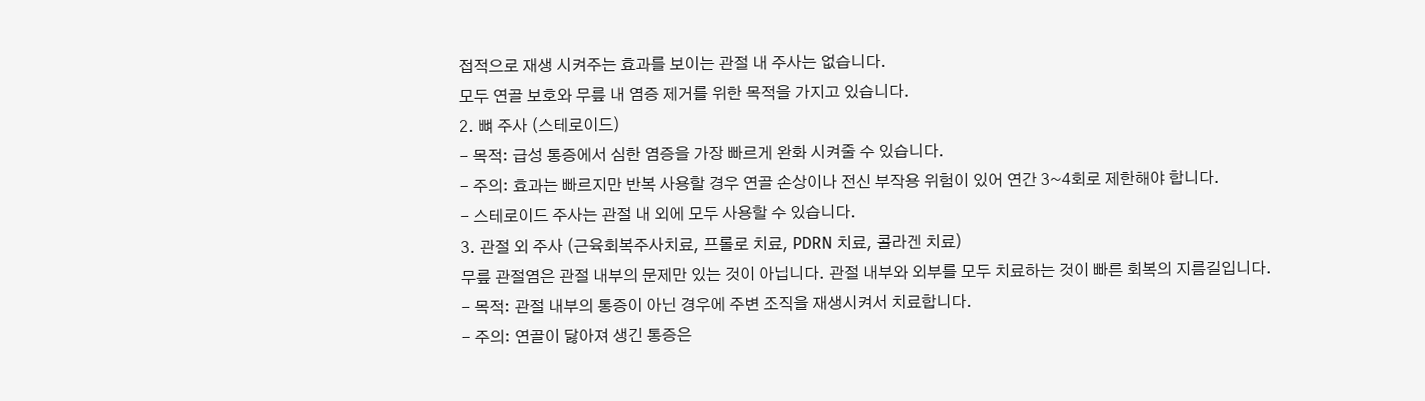접적으로 재생 시켜주는 효과를 보이는 관절 내 주사는 없습니다.
모두 연골 보호와 무릎 내 염증 제거를 위한 목적을 가지고 있습니다.
2. 뼈 주사 (스테로이드)
- 목적: 급성 통증에서 심한 염증을 가장 빠르게 완화 시켜줄 수 있습니다.
- 주의: 효과는 빠르지만 반복 사용할 경우 연골 손상이나 전신 부작용 위험이 있어 연간 3~4회로 제한해야 합니다.
- 스테로이드 주사는 관절 내 외에 모두 사용할 수 있습니다.
3. 관절 외 주사 (근육회복주사치료, 프롤로 치료, PDRN 치료, 콜라겐 치료)
무릎 관절염은 관절 내부의 문제만 있는 것이 아닙니다. 관절 내부와 외부를 모두 치료하는 것이 빠른 회복의 지름길입니다.
- 목적: 관절 내부의 통증이 아닌 경우에 주변 조직을 재생시켜서 치료합니다.
- 주의: 연골이 닳아져 생긴 통증은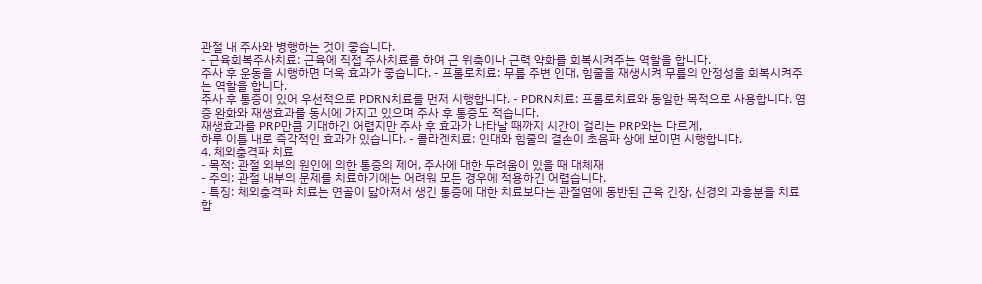관절 내 주사와 병행하는 것이 좋습니다.
- 근육회복주사치료: 근육에 직접 주사치료를 하여 근 위축이나 근력 약화를 회복시켜주는 역할을 합니다.
주사 후 운동을 시행하면 더욱 효과가 좋습니다. - 프롤로치료: 무릎 주변 인대, 힘줄을 재생시켜 무릎의 안정성을 회복시켜주는 역할을 합니다.
주사 후 통증이 있어 우선적으로 PDRN치료를 먼저 시행합니다. - PDRN치료: 프롤로치료와 동일한 목적으로 사용합니다. 염증 완화와 재생효과를 동시에 가지고 있으며 주사 후 통증도 적습니다.
재생효과를 PRP만큼 기대하긴 어렵지만 주사 후 효과가 나타날 때까지 시간이 걸리는 PRP와는 다르게,
하루 이틀 내로 즉각적인 효과가 있습니다. - 콜라겐치료: 인대와 힘줄의 결손이 초음파 상에 보이면 시행합니다.
4. 체외충격파 치료
- 목적: 관절 외부의 원인에 의한 통증의 제어, 주사에 대한 두려움이 있을 때 대체재
- 주의: 관절 내부의 문제를 치료하기에는 어려워 모든 경우에 적용하긴 어렵습니다.
- 특징: 체외충격파 치료는 연골이 닳아져서 생긴 통증에 대한 치료보다는 관절염에 동반된 근육 긴장, 신경의 과흥분을 치료합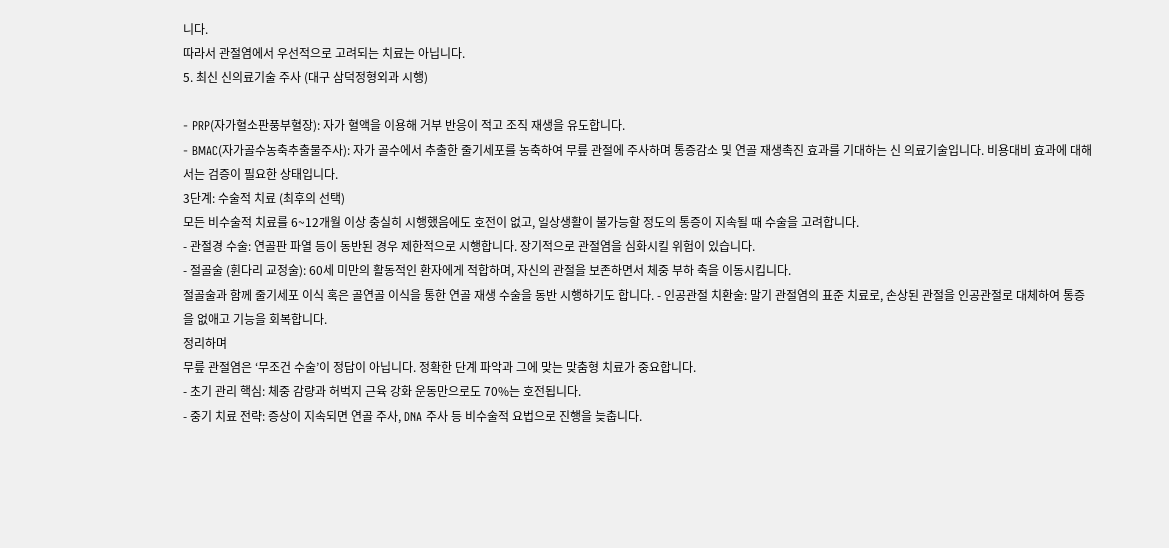니다.
따라서 관절염에서 우선적으로 고려되는 치료는 아닙니다.
5. 최신 신의료기술 주사 (대구 삼덕정형외과 시행)

- PRP(자가혈소판풍부혈장): 자가 혈액을 이용해 거부 반응이 적고 조직 재생을 유도합니다.
- BMAC(자가골수농축추출물주사): 자가 골수에서 추출한 줄기세포를 농축하여 무릎 관절에 주사하며 통증감소 및 연골 재생촉진 효과를 기대하는 신 의료기술입니다. 비용대비 효과에 대해서는 검증이 필요한 상태입니다.
3단계: 수술적 치료 (최후의 선택)
모든 비수술적 치료를 6~12개월 이상 충실히 시행했음에도 호전이 없고, 일상생활이 불가능할 정도의 통증이 지속될 때 수술을 고려합니다.
- 관절경 수술: 연골판 파열 등이 동반된 경우 제한적으로 시행합니다. 장기적으로 관절염을 심화시킬 위험이 있습니다.
- 절골술 (휜다리 교정술): 60세 미만의 활동적인 환자에게 적합하며, 자신의 관절을 보존하면서 체중 부하 축을 이동시킵니다.
절골술과 함께 줄기세포 이식 혹은 골연골 이식을 통한 연골 재생 수술을 동반 시행하기도 합니다. - 인공관절 치환술: 말기 관절염의 표준 치료로, 손상된 관절을 인공관절로 대체하여 통증을 없애고 기능을 회복합니다.
정리하며
무릎 관절염은 ‘무조건 수술’이 정답이 아닙니다. 정확한 단계 파악과 그에 맞는 맞춤형 치료가 중요합니다.
- 초기 관리 핵심: 체중 감량과 허벅지 근육 강화 운동만으로도 70%는 호전됩니다.
- 중기 치료 전략: 증상이 지속되면 연골 주사, DNA 주사 등 비수술적 요법으로 진행을 늦춥니다.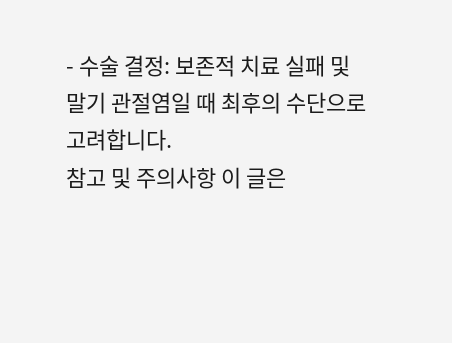- 수술 결정: 보존적 치료 실패 및 말기 관절염일 때 최후의 수단으로 고려합니다.
참고 및 주의사항 이 글은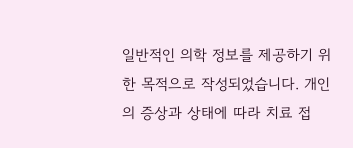일반적인 의학 정보를 제공하기 위한 목적으로 작성되었습니다. 개인의 증상과 상태에 따라 치료 접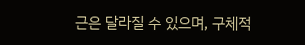근은 달라질 수 있으며, 구체적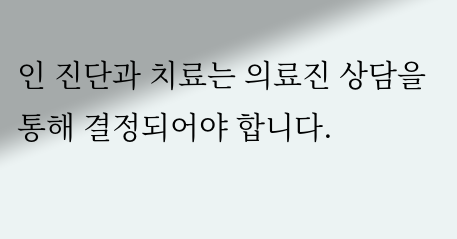인 진단과 치료는 의료진 상담을 통해 결정되어야 합니다.